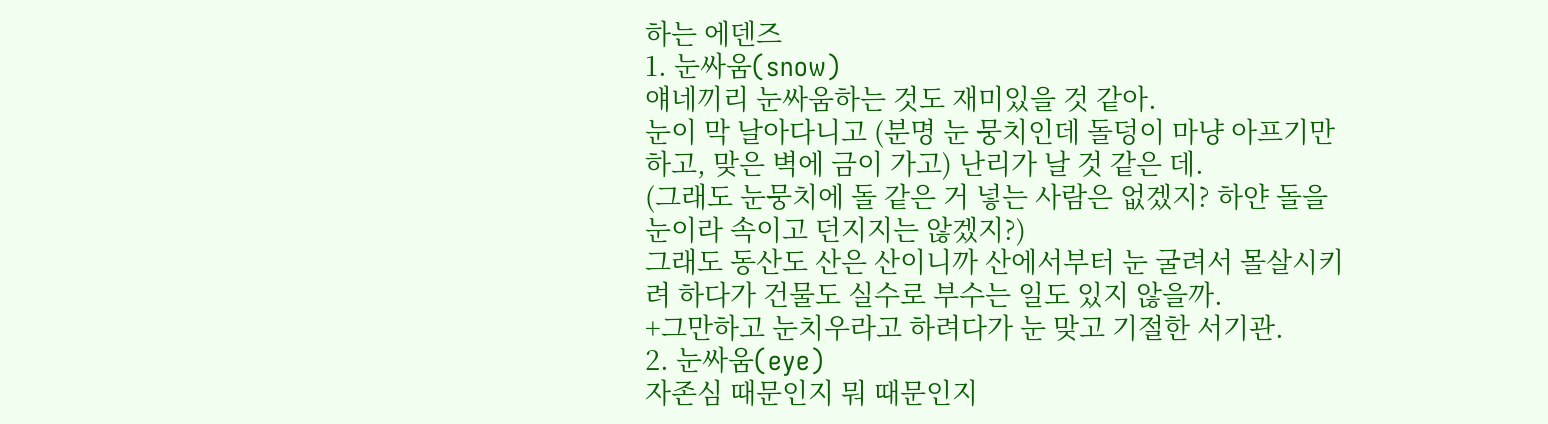하는 에덴즈
1. 눈싸움(snow)
얘네끼리 눈싸움하는 것도 재미있을 것 같아.
눈이 막 날아다니고 (분명 눈 뭉치인데 돌덩이 마냥 아프기만 하고, 맞은 벽에 금이 가고) 난리가 날 것 같은 데.
(그래도 눈뭉치에 돌 같은 거 넣는 사람은 없겠지? 하얀 돌을 눈이라 속이고 던지지는 않겠지?)
그래도 동산도 산은 산이니까 산에서부터 눈 굴려서 몰살시키려 하다가 건물도 실수로 부수는 일도 있지 않을까.
+그만하고 눈치우라고 하려다가 눈 맞고 기절한 서기관.
2. 눈싸움(eye)
자존심 때문인지 뭐 때문인지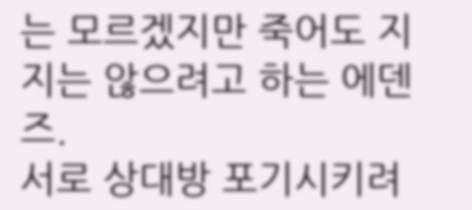는 모르겠지만 죽어도 지지는 않으려고 하는 에덴즈.
서로 상대방 포기시키려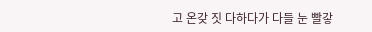고 온갖 짓 다하다가 다들 눈 빨갛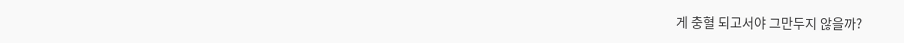게 충혈 되고서야 그만두지 않을까?